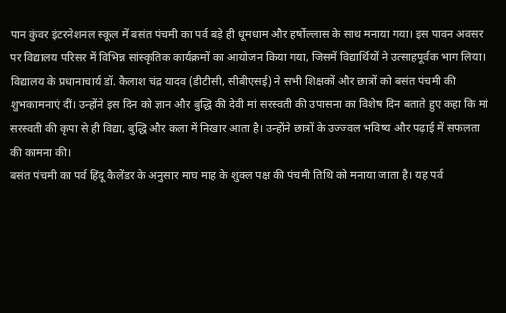पान कुंवर इंटरनेशनल स्कूल में बसंत पंचमी का पर्व बड़े ही धूमधाम और हर्षोल्लास के साथ मनाया गया। इस पावन अवसर पर विद्यालय परिसर में विभिन्न सांस्कृतिक कार्यक्रमों का आयोजन किया गया, जिसमें विद्यार्थियों ने उत्साहपूर्वक भाग लिया।
विद्यालय के प्रधानाचार्य डॉ. कैलाश चंद्र यादव (डीटीसी, सीबीएसई) ने सभी शिक्षकों और छात्रों को बसंत पंचमी की शुभकामनाएं दीं। उन्होंने इस दिन को ज्ञान और बुद्धि की देवी मां सरस्वती की उपासना का विशेष दिन बताते हुए कहा कि मां सरस्वती की कृपा से ही विद्या, बुद्धि और कला में निखार आता है। उन्होंने छात्रों के उज्ज्वल भविष्य और पढ़ाई में सफलता की कामना की।
बसंत पंचमी का पर्व हिंदू कैलेंडर के अनुसार माघ माह के शुक्ल पक्ष की पंचमी तिथि को मनाया जाता है। यह पर्व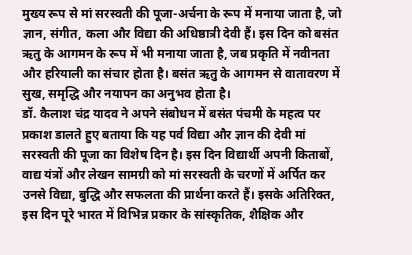मुख्य रूप से मां सरस्वती की पूजा-अर्चना के रूप में मनाया जाता है, जो ज्ञान, संगीत, कला और विद्या की अधिष्ठात्री देवी हैं। इस दिन को बसंत ऋतु के आगमन के रूप में भी मनाया जाता है, जब प्रकृति में नवीनता और हरियाली का संचार होता है। बसंत ऋतु के आगमन से वातावरण में सुख, समृद्धि और नयापन का अनुभव होता है।
डॉ. कैलाश चंद्र यादव ने अपने संबोधन में बसंत पंचमी के महत्व पर प्रकाश डालते हुए बताया कि यह पर्व विद्या और ज्ञान की देवी मां सरस्वती की पूजा का विशेष दिन है। इस दिन विद्यार्थी अपनी किताबों, वाद्य यंत्रों और लेखन सामग्री को मां सरस्वती के चरणों में अर्पित कर उनसे विद्या, बुद्धि और सफलता की प्रार्थना करते हैं। इसके अतिरिक्त, इस दिन पूरे भारत में विभिन्न प्रकार के सांस्कृतिक, शैक्षिक और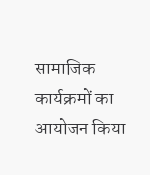सामाजिक कार्यक्रमों का आयोजन किया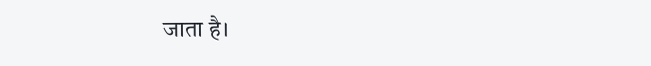जाता है।